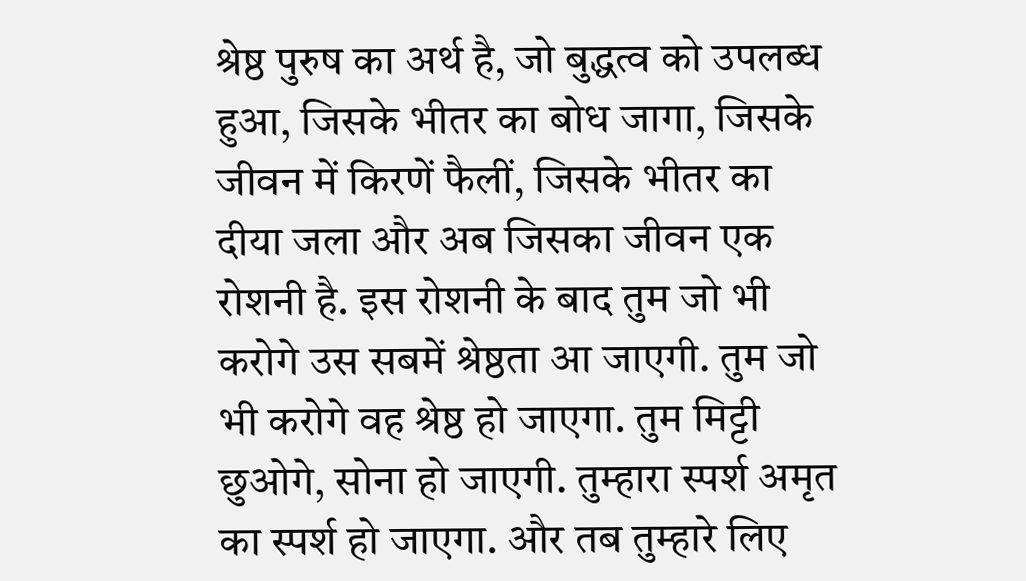श्रेष्ठ पुरुष का अर्थ है, जो बुद्धत्व को उपलब्ध हुआ, जिसके भीतर का बोध जागा, जिसके जीवन में किरणें फैलीं, जिसके भीतर का दीया जला और अब जिसका जीवन एक रोशनी है. इस रोशनी के बाद तुम जो भी करोगे उस सबमें श्रेष्ठता आ जाएगी. तुम जो भी करोगे वह श्रेष्ठ हो जाएगा. तुम मिट्टी छुओगे, सोना हो जाएगी. तुम्हारा स्पर्श अमृत का स्पर्श हो जाएगा. और तब तुम्हारे लिए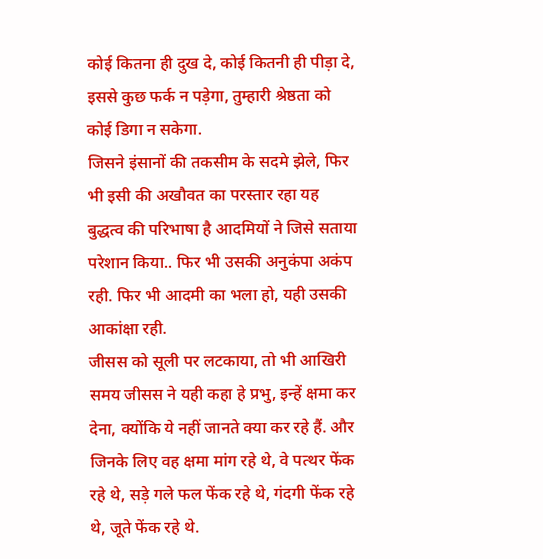कोई कितना ही दुख दे, कोई कितनी ही पीड़ा दे, इससे कुछ फर्क न पड़ेगा, तुम्हारी श्रेष्ठता को कोई डिगा न सकेगा.
जिसने इंसानों की तकसीम के सदमे झेले, फिर भी इसी की अखौवत का परस्तार रहा यह बुद्धत्व की परिभाषा है आदमियों ने जिसे सताया परेशान किया.. फिर भी उसकी अनुकंपा अकंप रही. फिर भी आदमी का भला हो, यही उसकी आकांक्षा रही.
जीसस को सूली पर लटकाया, तो भी आखिरी समय जीसस ने यही कहा हे प्रभु, इन्हें क्षमा कर देना, क्योंकि ये नहीं जानते क्या कर रहे हैं. और जिनके लिए वह क्षमा मांग रहे थे, वे पत्थर फेंक रहे थे, सड़े गले फल फेंक रहे थे, गंदगी फेंक रहे थे, जूते फेंक रहे थे.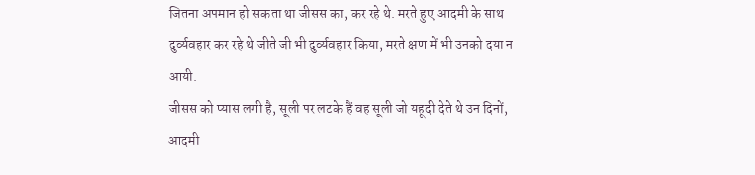जितना अपमान हो सकता था जीसस का, कर रहे थे. मरते हुए आदमी के साथ दुर्व्यवहार कर रहे थे जीते जी भी दुर्व्यवहार किया, मरते क्षण में भी उनको दया न आयी.
जीसस को प्यास लगी है, सूली पर लटके हैं वह सूली जो यहूदी देते थे उन दिनों, आदमी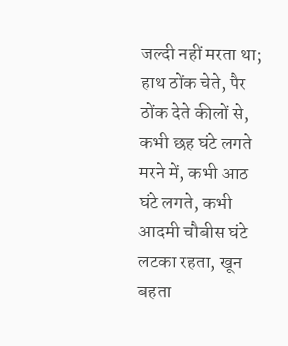जल्दी नहीं मरता था; हाथ ठोंक चेते, पैर ठोंक देते कीलों से, कभी छह घंटे लगते मरने में, कभी आठ घंटे लगते, कभी आदमी चौबीस घंटे लटका रहता, खून बहता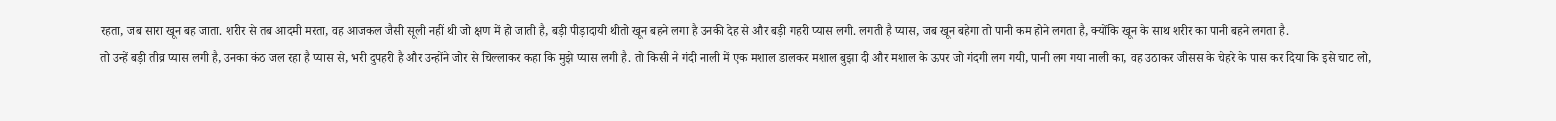रहता, जब सारा खून बह जाता. शरीर से तब आदमी मरता, वह आजकल जैसी सूली नहीं थी जो क्षण में हो जाती है, बड़ी पीड़ादायी थीतो खून बहने लगा है उनकी देह से और बड़ी गहरी प्यास लगी. लगती है प्यास, जब खून बहेगा तो पानी कम होने लगता है, क्योंकि खून के साथ शरीर का पानी बहने लगता है.
तो उन्हें बड़ी तीव्र प्यास लगी है, उनका कंठ जल रहा है प्यास से, भरी दुपहरी है और उन्होंने जोर से चिल्लाकर कहा कि मुझे प्यास लगी है. तो किसी ने गंदी नाली में एक मशाल डालकर मशाल बुझा दी और मशाल के ऊपर जो गंदगी लग गयी, पानी लग गया नाली का, वह उठाकर जीसस के चेहरे के पास कर दिया कि इसे चाट लो,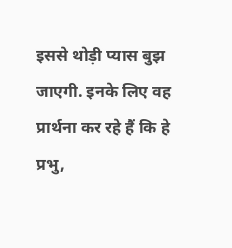इससे थोड़ी प्यास बुझ जाएगी. इनके लिए वह प्रार्थना कर रहे हैं कि हे प्रभु,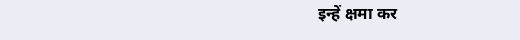इन्हें क्षमा कर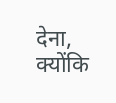देना, क्योंकि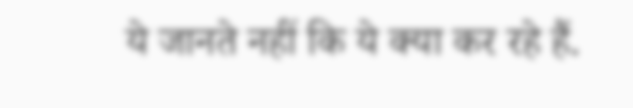ये जानते नहीं कि ये क्या कर रहे हैं.